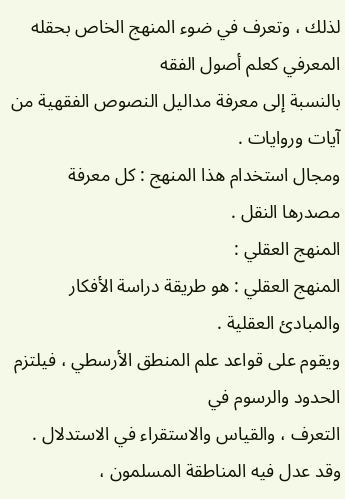لذلك ، وتعرف في ضوء المنهج الخاص بحقله المعرفي كعلم أصول الفقه
بالنسبة إلى معرفة مداليل النصوص الفقهية من آيات وروايات .
ومجال استخدام هذا المنهج : كل معرفة مصدرها النقل .
المنهج العقلي :
المنهج العقلي : هو طريقة دراسة الأفكار والمبادئ العقلية .
ويقوم على قواعد علم المنطق الأرسطي ، فيلتزم الحدود والرسوم في
التعرف ، والقياس والاستقراء في الاستدلال .
وقد عدل فيه المناطقة المسلمون ،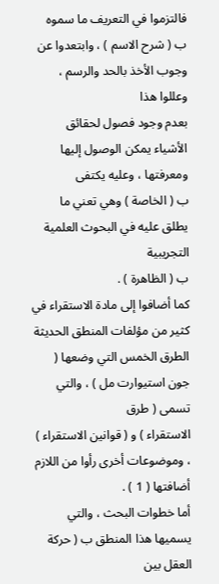فالتزموا في التعريف ما سموه
ب ( شرح الاسم ) ، وابتعدوا عن وجوب الأخذ بالحد والرسم ، وعللوا هذا
بعدم وجود فصول لحقائق الأشياء يمكن الوصول إليها ومعرفتها ، وعليه يكتفى
ب ( الخاصة ) وهي تعني ما يطلق عليه في البحوث العلمية التجريبية
ب ( الظاهرة ) .
كما أضافوا إلى مادة الاستقراء في كثير من مؤلفات المنطق الحديثة
الطرق الخمس التي وضعها ( جون استيوارت مل ) ، والتي تسمى ( طرق
الاستقراء ) و ( قوانين الاستقراء ) ، وموضوعات أخرى رأوا من اللازم
أضافتها ( 1 ) .
أما خطوات البحث ، والتي يسميها هذا المنطق ب ( حركة العقل بين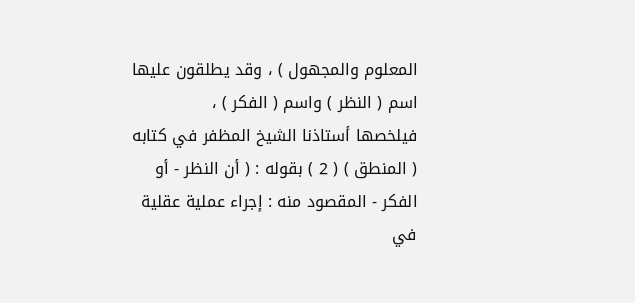المعلوم والمجهول ) ، وقد يطلقون عليها اسم ( النظر ) واسم ( الفكر ) ،
فيلخصها أستاذنا الشيخ المظفر في كتابه ( المنطق ) ( 2 ) بقوله : ( أن النظر - أو
الفكر - المقصود منه : إجراء عملية عقلية في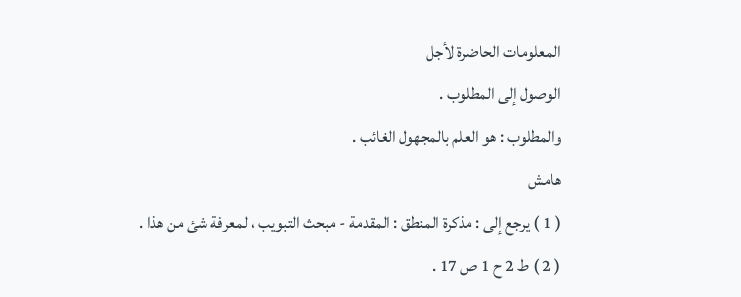المعلومات الحاضرة لأجل
الوصول إلى المطلوب .
والمطلوب : هو العلم بالمجهول الغائب .
هامش
( 1 ) يرجع إلى : مذكرة المنطق : المقدمة - مبحث التبويب ، لمعرفة شئ من هذا .
( 2 ) ط 2 ح 1 ص 17 .